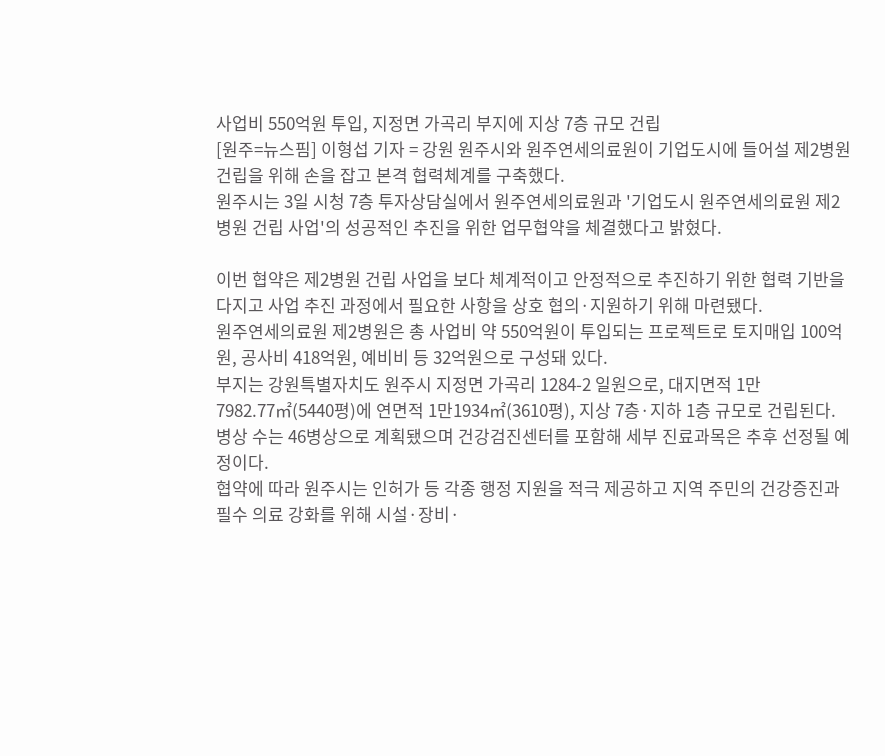사업비 550억원 투입, 지정면 가곡리 부지에 지상 7층 규모 건립
[원주=뉴스핌] 이형섭 기자 = 강원 원주시와 원주연세의료원이 기업도시에 들어설 제2병원 건립을 위해 손을 잡고 본격 협력체계를 구축했다.
원주시는 3일 시청 7층 투자상담실에서 원주연세의료원과 '기업도시 원주연세의료원 제2병원 건립 사업'의 성공적인 추진을 위한 업무협약을 체결했다고 밝혔다.

이번 협약은 제2병원 건립 사업을 보다 체계적이고 안정적으로 추진하기 위한 협력 기반을 다지고 사업 추진 과정에서 필요한 사항을 상호 협의·지원하기 위해 마련됐다.
원주연세의료원 제2병원은 총 사업비 약 550억원이 투입되는 프로젝트로 토지매입 100억원, 공사비 418억원, 예비비 등 32억원으로 구성돼 있다.
부지는 강원특별자치도 원주시 지정면 가곡리 1284-2 일원으로, 대지면적 1만7982.77㎡(5440평)에 연면적 1만1934㎡(3610평), 지상 7층·지하 1층 규모로 건립된다. 병상 수는 46병상으로 계획됐으며 건강검진센터를 포함해 세부 진료과목은 추후 선정될 예정이다.
협약에 따라 원주시는 인허가 등 각종 행정 지원을 적극 제공하고 지역 주민의 건강증진과 필수 의료 강화를 위해 시설·장비·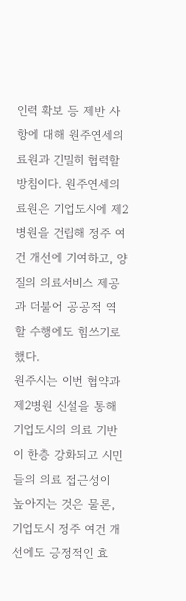인력 확보 등 제반 사항에 대해 원주연세의료원과 긴밀히 협력할 방침이다. 원주연세의료원은 기업도시에 제2병원을 건립해 정주 여건 개선에 기여하고, 양질의 의료서비스 제공과 더불어 공공적 역할 수행에도 힘쓰기로 했다.
원주시는 이번 협약과 제2병원 신설을 통해 기업도시의 의료 기반이 한층 강화되고 시민들의 의료 접근성이 높아지는 것은 물론, 기업도시 정주 여건 개선에도 긍정적인 효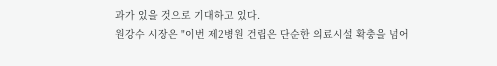과가 있을 것으로 기대하고 있다.
원강수 시장은 "이번 제2병원 건립은 단순한 의료시설 확충을 넘어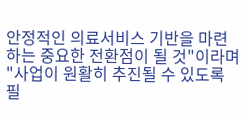안정적인 의료서비스 기반을 마련하는 중요한 전환점이 될 것"이라며 "사업이 원활히 추진될 수 있도록 필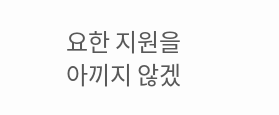요한 지원을 아끼지 않겠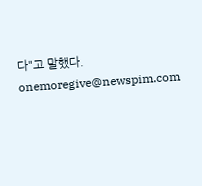다"고 말했다.
onemoregive@newspim.com